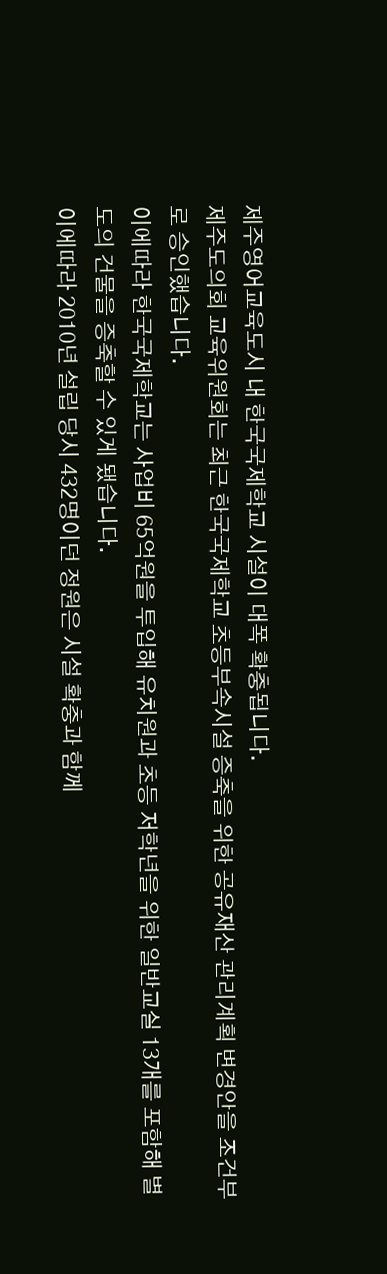제주영어교육도시 내 한국국제학교 시설이 대폭 확충됩니다.
제주도의회 교육위원회는 최근 한국국제학교 초등부속시설 증축을 위한 공유재산 관리계획 변경안을 조건부로 승인했습니다.
이에따라 한국국제학교는 사업비 65억원을 투입해 유치원과 초등 저학년을 위한 일반교실 13개를 포함해 별도의 건물을 증축할 수 있게 됐습니다.
이에따라 2010년 설립 당시 432명이던 정원은 시설 확충과 함께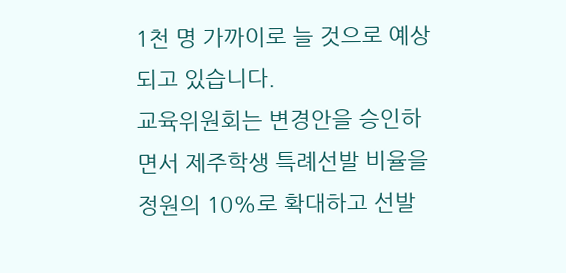1천 명 가까이로 늘 것으로 예상되고 있습니다.
교육위원회는 변경안을 승인하면서 제주학생 특례선발 비율을 정원의 10%로 확대하고 선발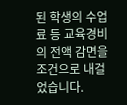된 학생의 수업료 등 교육경비의 전액 감면을 조건으로 내걸었습니다.